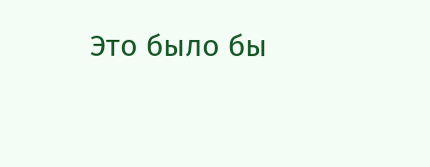Это было бы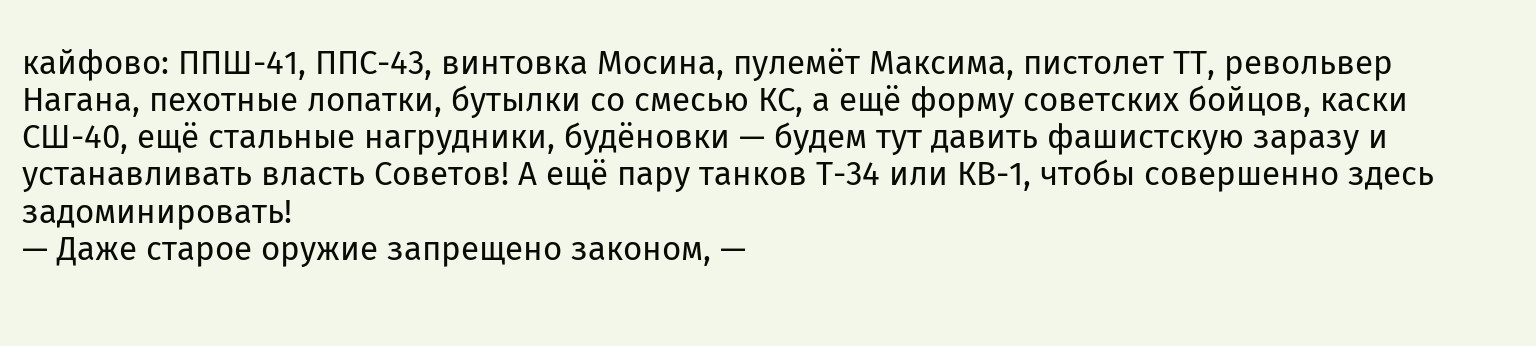кайфово: ППШ-41, ППС-43, винтовка Мосина, пулемёт Максима, пистолет ТТ, револьвер Нагана, пехотные лопатки, бутылки со смесью КС, а ещё форму советских бойцов, каски СШ-40, ещё стальные нагрудники, будёновки — будем тут давить фашистскую заразу и устанавливать власть Советов! А ещё пару танков Т-34 или КВ-1, чтобы совершенно здесь задоминировать!
— Даже старое оружие запрещено законом, —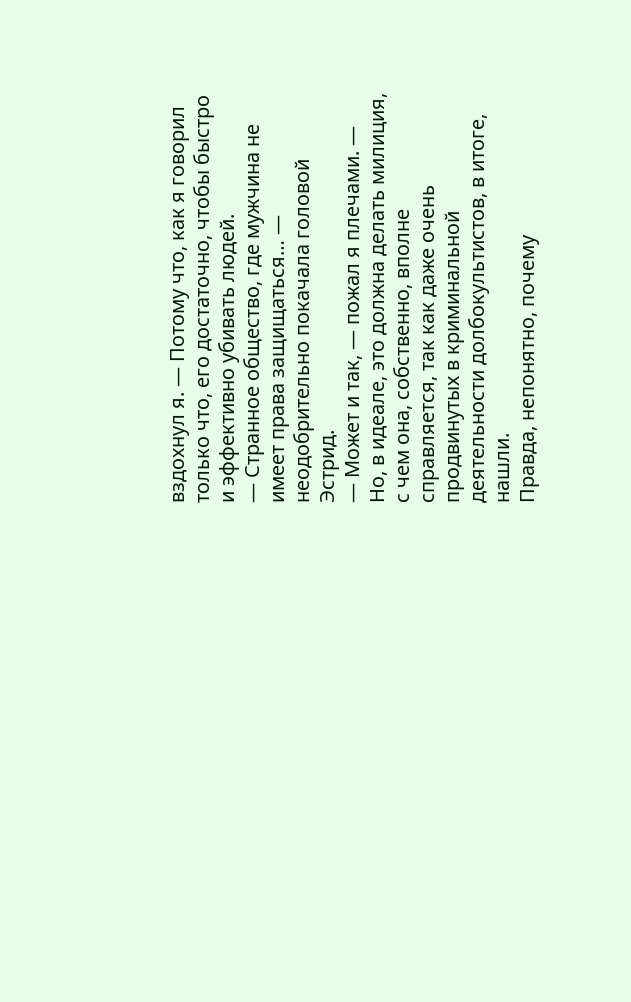вздохнул я. — Потому что, как я говорил только что, его достаточно, чтобы быстро и эффективно убивать людей.
— Странное общество, где мужчина не имеет права защищаться… — неодобрительно покачала головой Эстрид.
— Может и так, — пожал я плечами. — Но, в идеале, это должна делать милиция, с чем она, собственно, вполне справляется, так как даже очень продвинутых в криминальной деятельности долбокультистов, в итоге, нашли.
Правда, непонятно, почему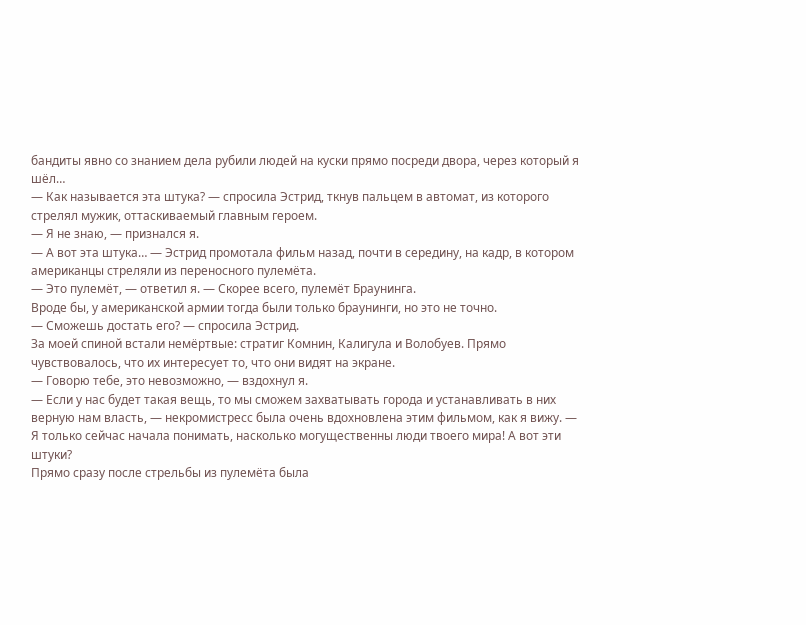бандиты явно со знанием дела рубили людей на куски прямо посреди двора, через который я шёл…
— Как называется эта штука? — спросила Эстрид, ткнув пальцем в автомат, из которого стрелял мужик, оттаскиваемый главным героем.
— Я не знаю, — признался я.
— А вот эта штука… — Эстрид промотала фильм назад, почти в середину, на кадр, в котором американцы стреляли из переносного пулемёта.
— Это пулемёт, — ответил я. — Скорее всего, пулемёт Браунинга.
Вроде бы, у американской армии тогда были только браунинги, но это не точно.
— Сможешь достать его? — спросила Эстрид.
За моей спиной встали немёртвые: стратиг Комнин, Калигула и Волобуев. Прямо чувствовалось, что их интересует то, что они видят на экране.
— Говорю тебе, это невозможно, — вздохнул я.
— Если у нас будет такая вещь, то мы сможем захватывать города и устанавливать в них верную нам власть, — некромистресс была очень вдохновлена этим фильмом, как я вижу. — Я только сейчас начала понимать, насколько могущественны люди твоего мира! А вот эти штуки?
Прямо сразу после стрельбы из пулемёта была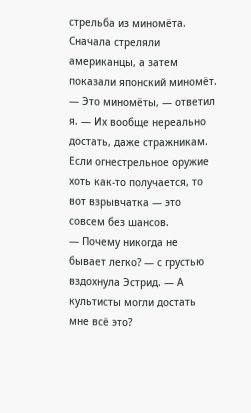стрельба из миномёта. Сначала стреляли американцы, а затем показали японский миномёт.
— Это миномёты, — ответил я. — Их вообще нереально достать, даже стражникам. Если огнестрельное оружие хоть как-то получается, то вот взрывчатка — это совсем без шансов.
— Почему никогда не бывает легко? — с грустью вздохнула Эстрид. — А культисты могли достать мне всё это?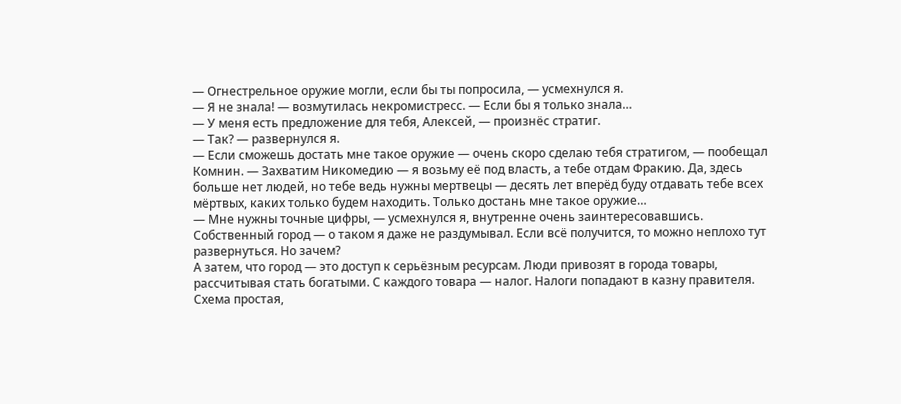— Огнестрельное оружие могли, если бы ты попросила, — усмехнулся я.
— Я не знала! — возмутилась некромистресс. — Если бы я только знала…
— У меня есть предложение для тебя, Алексей, — произнёс стратиг.
— Так? — развернулся я.
— Если сможешь достать мне такое оружие — очень скоро сделаю тебя стратигом, — пообещал Комнин. — Захватим Никомедию — я возьму её под власть, а тебе отдам Фракию. Да, здесь больше нет людей, но тебе ведь нужны мертвецы — десять лет вперёд буду отдавать тебе всех мёртвых, каких только будем находить. Только достань мне такое оружие…
— Мне нужны точные цифры, — усмехнулся я, внутренне очень заинтересовавшись.
Собственный город — о таком я даже не раздумывал. Если всё получится, то можно неплохо тут развернуться. Но зачем?
А затем, что город — это доступ к серьёзным ресурсам. Люди привозят в города товары, рассчитывая стать богатыми. С каждого товара — налог. Налоги попадают в казну правителя. Схема простая,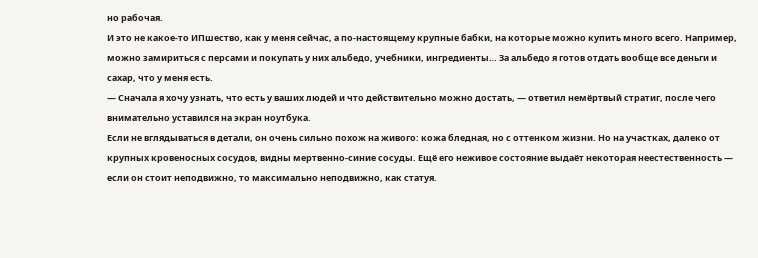но рабочая.
И это не какое-то ИПшество, как у меня сейчас, а по-настоящему крупные бабки, на которые можно купить много всего. Например, можно замириться с персами и покупать у них альбедо, учебники, ингредиенты… За альбедо я готов отдать вообще все деньги и сахар, что у меня есть.
— Сначала я хочу узнать, что есть у ваших людей и что действительно можно достать, — ответил немёртвый стратиг, после чего внимательно уставился на экран ноутбука.
Если не вглядываться в детали, он очень сильно похож на живого: кожа бледная, но с оттенком жизни. Но на участках, далеко от крупных кровеносных сосудов, видны мертвенно-синие сосуды. Ещё его неживое состояние выдаёт некоторая неестественность — если он стоит неподвижно, то максимально неподвижно, как статуя.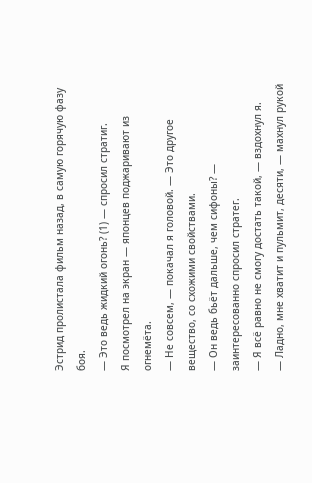Эстрид пролистала фильм назад, в самую горячую фазу боя.
— Это ведь жидкий огонь? (1) — спросил стратиг.
Я посмотрел на экран — японцев поджаривают из огнемёта.
— Не совсем, — покачал я головой. — Это другое вещество, со схожими свойствами.
— Он ведь бьёт дальше, чем сифоны? — заинтересованно спросил стратег.
— Я всё равно не смогу достать такой, — вздохнул я.
— Ладно, мне хватит и пульмит, десяти, — махнул рукой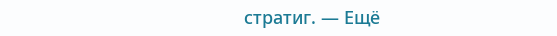стратиг. — Ещё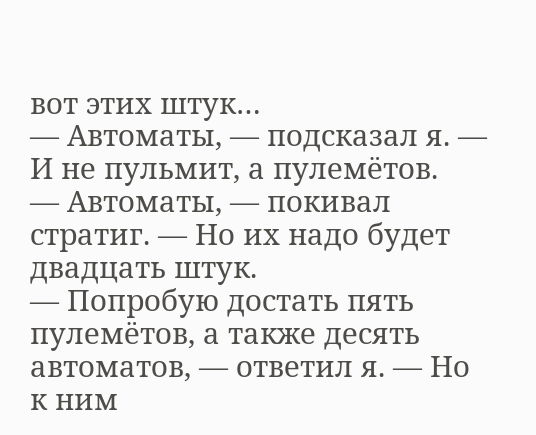вот этих штук…
— Автоматы, — подсказал я. — И не пульмит, а пулемётов.
— Автоматы, — покивал стратиг. — Но их надо будет двадцать штук.
— Попробую достать пять пулемётов, а также десять автоматов, — ответил я. — Но к ним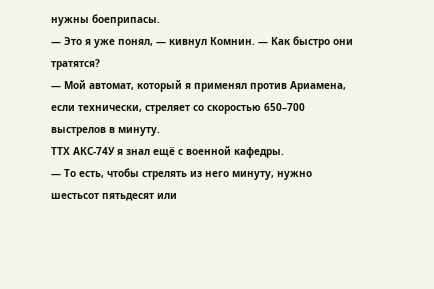нужны боеприпасы.
— Это я уже понял, — кивнул Комнин. — Как быстро они тратятся?
— Мой автомат, который я применял против Ариамена, если технически, стреляет со скоростью 650–700 выстрелов в минуту.
ТТХ АКС-74У я знал ещё с военной кафедры.
— То есть, чтобы стрелять из него минуту, нужно шестьсот пятьдесят или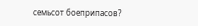семьсот боеприпасов?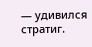— удивился стратиг.